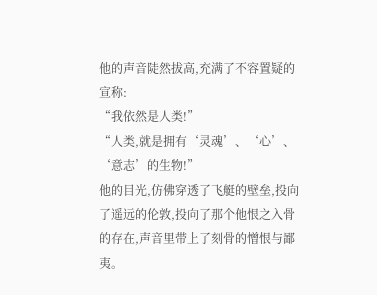他的声音陡然拔高,充满了不容置疑的宣称:
“我依然是人类!”
“人类,就是拥有‘灵魂’、‘心’、‘意志’的生物!”
他的目光,仿佛穿透了飞艇的壁垒,投向了遥远的伦敦,投向了那个他恨之入骨的存在,声音里带上了刻骨的憎恨与鄙夷。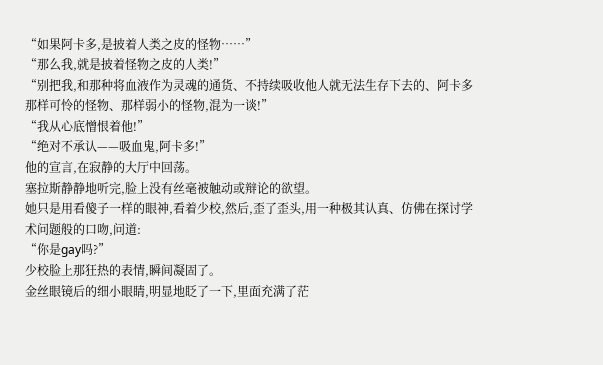“如果阿卡多,是披着人类之皮的怪物……”
“那么我,就是披着怪物之皮的人类!”
“别把我,和那种将血液作为灵魂的通货、不持续吸收他人就无法生存下去的、阿卡多那样可怜的怪物、那样弱小的怪物,混为一谈!”
“我从心底憎恨着他!”
“绝对不承认——吸血鬼,阿卡多!”
他的宣言,在寂静的大厅中回荡。
塞拉斯静静地听完,脸上没有丝毫被触动或辩论的欲望。
她只是用看傻子一样的眼神,看着少校,然后,歪了歪头,用一种极其认真、仿佛在探讨学术问题般的口吻,问道:
“你是gay吗?”
少校脸上那狂热的表情,瞬间凝固了。
金丝眼镜后的细小眼睛,明显地眨了一下,里面充满了茫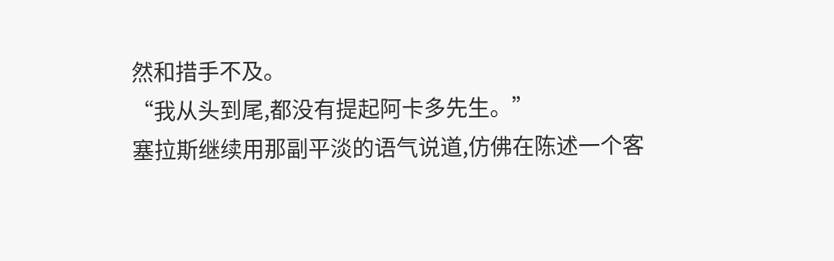然和措手不及。
“我从头到尾,都没有提起阿卡多先生。”
塞拉斯继续用那副平淡的语气说道,仿佛在陈述一个客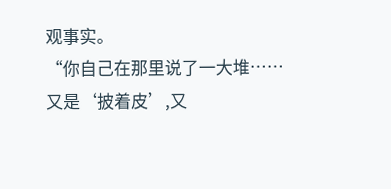观事实。
“你自己在那里说了一大堆……又是‘披着皮’,又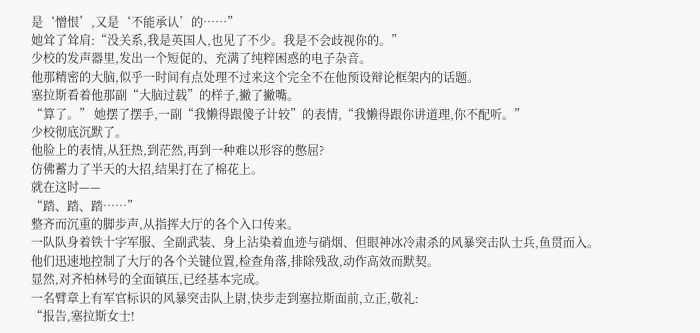是‘憎恨’,又是‘不能承认’的……”
她耸了耸肩:“没关系,我是英国人,也见了不少。我是不会歧视你的。”
少校的发声器里,发出一个短促的、充满了纯粹困惑的电子杂音。
他那精密的大脑,似乎一时间有点处理不过来这个完全不在他预设辩论框架内的话题。
塞拉斯看着他那副“大脑过载”的样子,撇了撇嘴。
“算了。” 她摆了摆手,一副“我懒得跟傻子计较”的表情,“我懒得跟你讲道理,你不配听。”
少校彻底沉默了。
他脸上的表情,从狂热,到茫然,再到一种难以形容的憋屈?
仿佛蓄力了半天的大招,结果打在了棉花上。
就在这时——
“踏、踏、踏……”
整齐而沉重的脚步声,从指挥大厅的各个入口传来。
一队队身着铁十字军服、全副武装、身上沾染着血迹与硝烟、但眼神冰冷肃杀的风暴突击队士兵,鱼贯而入。
他们迅速地控制了大厅的各个关键位置,检查角落,排除残敌,动作高效而默契。
显然,对齐柏林号的全面镇压,已经基本完成。
一名臂章上有军官标识的风暴突击队上尉,快步走到塞拉斯面前,立正,敬礼:
“报告,塞拉斯女士!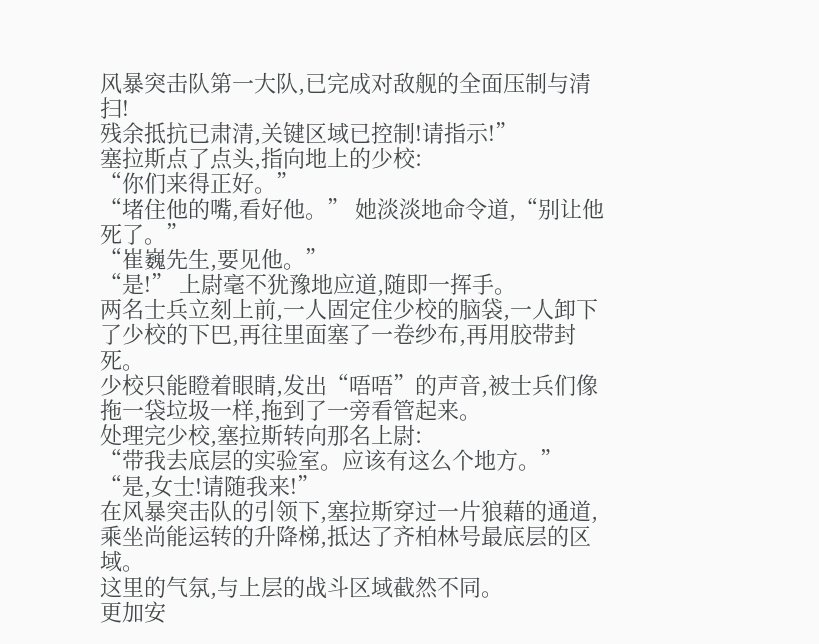风暴突击队第一大队,已完成对敌舰的全面压制与清扫!
残余抵抗已肃清,关键区域已控制!请指示!”
塞拉斯点了点头,指向地上的少校:
“你们来得正好。”
“堵住他的嘴,看好他。” 她淡淡地命令道,“别让他死了。”
“崔巍先生,要见他。”
“是!” 上尉毫不犹豫地应道,随即一挥手。
两名士兵立刻上前,一人固定住少校的脑袋,一人卸下了少校的下巴,再往里面塞了一卷纱布,再用胶带封死。
少校只能瞪着眼睛,发出“唔唔”的声音,被士兵们像拖一袋垃圾一样,拖到了一旁看管起来。
处理完少校,塞拉斯转向那名上尉:
“带我去底层的实验室。应该有这么个地方。”
“是,女士!请随我来!”
在风暴突击队的引领下,塞拉斯穿过一片狼藉的通道,乘坐尚能运转的升降梯,抵达了齐柏林号最底层的区域。
这里的气氛,与上层的战斗区域截然不同。
更加安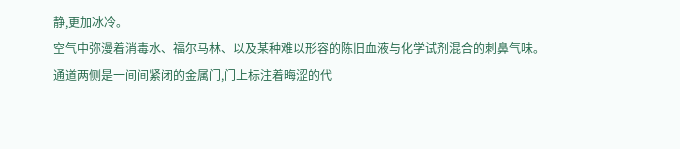静,更加冰冷。
空气中弥漫着消毒水、福尔马林、以及某种难以形容的陈旧血液与化学试剂混合的刺鼻气味。
通道两侧是一间间紧闭的金属门,门上标注着晦涩的代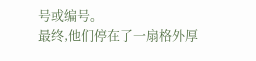号或编号。
最终,他们停在了一扇格外厚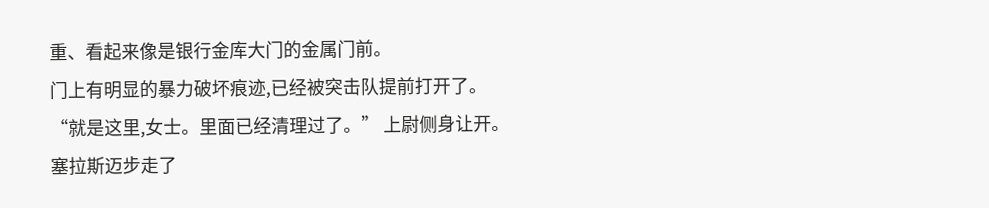重、看起来像是银行金库大门的金属门前。
门上有明显的暴力破坏痕迹,已经被突击队提前打开了。
“就是这里,女士。里面已经清理过了。” 上尉侧身让开。
塞拉斯迈步走了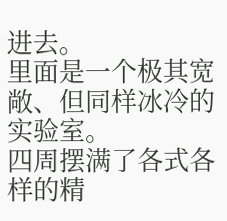进去。
里面是一个极其宽敞、但同样冰冷的实验室。
四周摆满了各式各样的精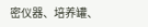密仪器、培养罐、